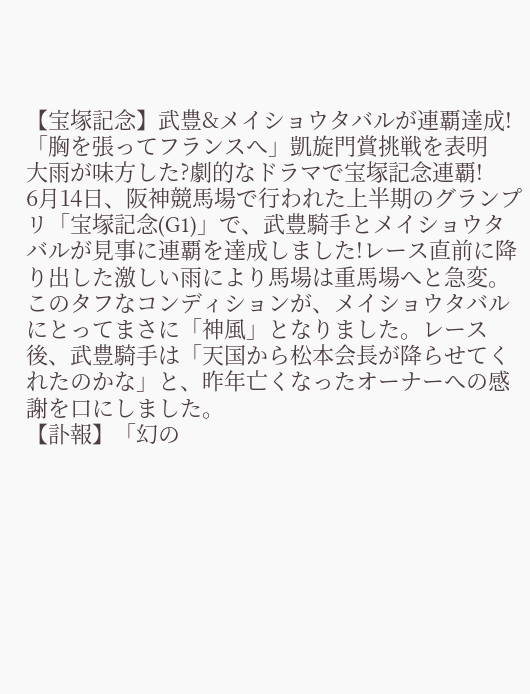【宝塚記念】武豊&メイショウタバルが連覇達成!「胸を張ってフランスへ」凱旋門賞挑戦を表明
大雨が味方した?劇的なドラマで宝塚記念連覇!
6月14日、阪神競馬場で行われた上半期のグランプリ「宝塚記念(G1)」で、武豊騎手とメイショウタバルが見事に連覇を達成しました!レース直前に降り出した激しい雨により馬場は重馬場へと急変。このタフなコンディションが、メイショウタバルにとってまさに「神風」となりました。レース後、武豊騎手は「天国から松本会長が降らせてくれたのかな」と、昨年亡くなったオーナーへの感謝を口にしました。
【訃報】「幻の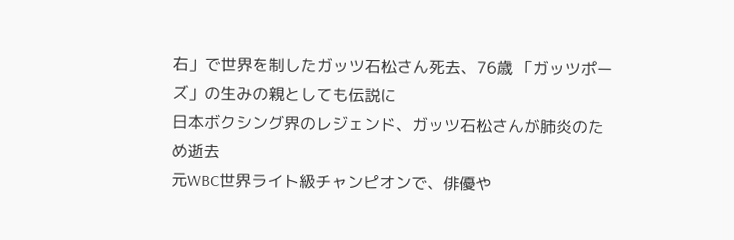右」で世界を制したガッツ石松さん死去、76歳 「ガッツポーズ」の生みの親としても伝説に
日本ボクシング界のレジェンド、ガッツ石松さんが肺炎のため逝去
元WBC世界ライト級チャンピオンで、俳優や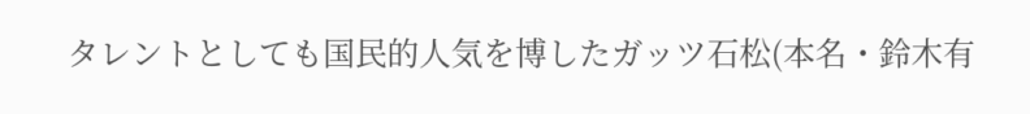タレントとしても国民的人気を博したガッツ石松(本名・鈴木有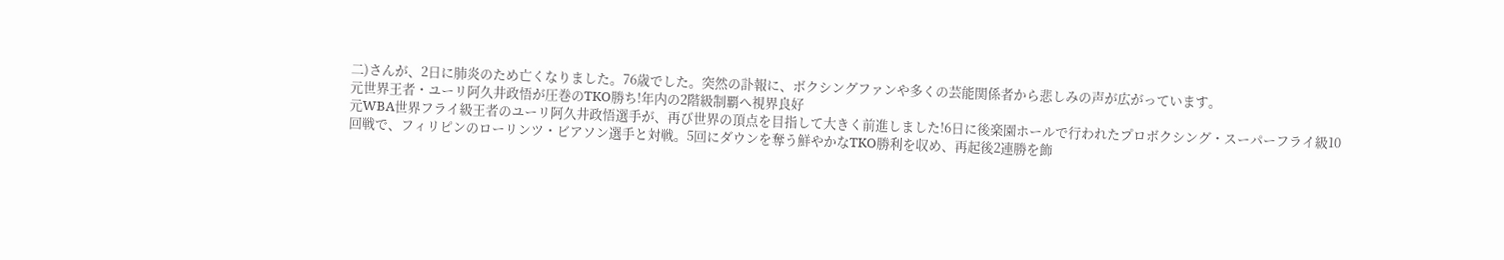二)さんが、2日に肺炎のため亡くなりました。76歳でした。突然の訃報に、ボクシングファンや多くの芸能関係者から悲しみの声が広がっています。
元世界王者・ユーリ阿久井政悟が圧巻のTKO勝ち!年内の2階級制覇へ視界良好
元WBA世界フライ級王者のユーリ阿久井政悟選手が、再び世界の頂点を目指して大きく前進しました!6日に後楽園ホールで行われたプロボクシング・スーパーフライ級10回戦で、フィリピンのローリンツ・ビアソン選手と対戦。5回にダウンを奪う鮮やかなTKO勝利を収め、再起後2連勝を飾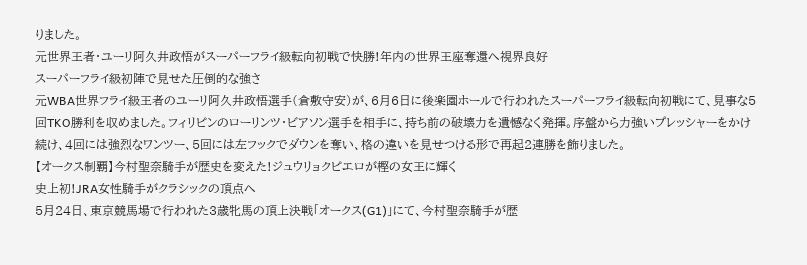りました。
元世界王者・ユーリ阿久井政悟がスーパーフライ級転向初戦で快勝!年内の世界王座奪還へ視界良好
スーパーフライ級初陣で見せた圧倒的な強さ
元WBA世界フライ級王者のユーリ阿久井政悟選手(倉敷守安)が、6月6日に後楽園ホールで行われたスーパーフライ級転向初戦にて、見事な5回TKO勝利を収めました。フィリピンのローリンツ・ビアソン選手を相手に、持ち前の破壊力を遺憾なく発揮。序盤から力強いプレッシャーをかけ続け、4回には強烈なワンツー、5回には左フックでダウンを奪い、格の違いを見せつける形で再起2連勝を飾りました。
【オークス制覇】今村聖奈騎手が歴史を変えた!ジュウリョクピエロが樫の女王に輝く
史上初!JRA女性騎手がクラシックの頂点へ
5月24日、東京競馬場で行われた3歳牝馬の頂上決戦「オークス(G1)」にて、今村聖奈騎手が歴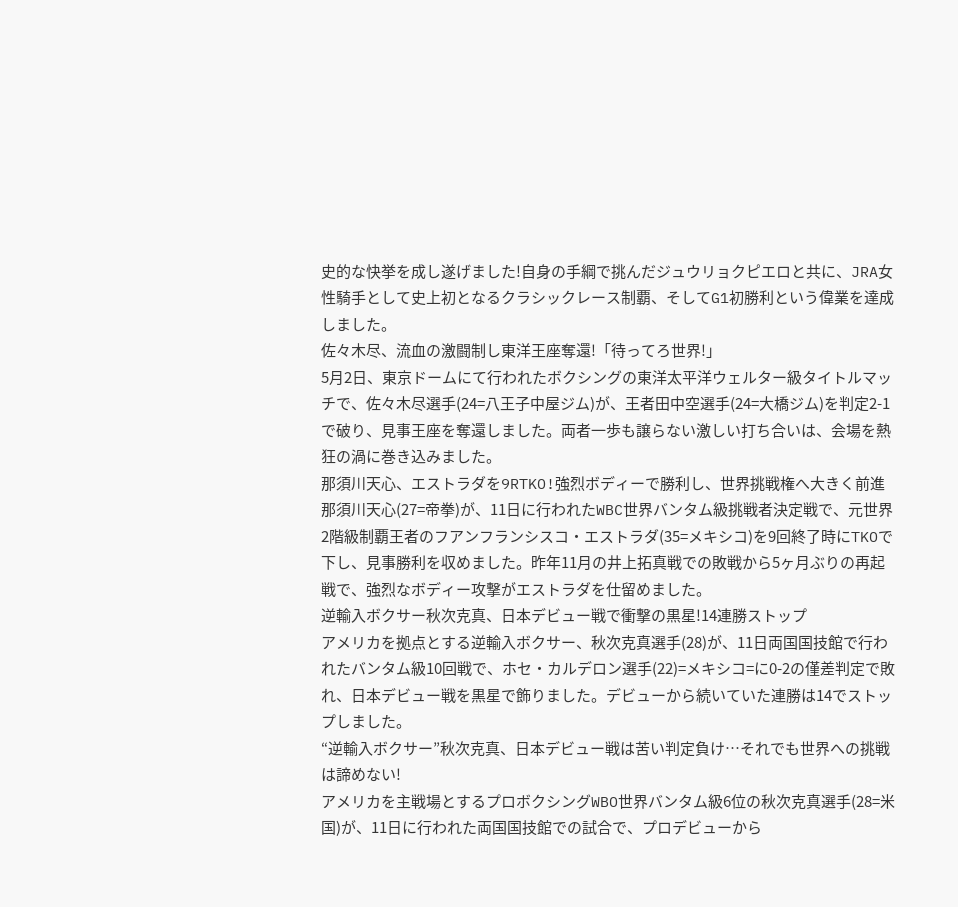史的な快挙を成し遂げました!自身の手綱で挑んだジュウリョクピエロと共に、JRA女性騎手として史上初となるクラシックレース制覇、そしてG1初勝利という偉業を達成しました。
佐々木尽、流血の激闘制し東洋王座奪還!「待ってろ世界!」
5月2日、東京ドームにて行われたボクシングの東洋太平洋ウェルター級タイトルマッチで、佐々木尽選手(24=八王子中屋ジム)が、王者田中空選手(24=大橋ジム)を判定2-1で破り、見事王座を奪還しました。両者一歩も譲らない激しい打ち合いは、会場を熱狂の渦に巻き込みました。
那須川天心、エストラダを9RTKO!強烈ボディーで勝利し、世界挑戦権へ大きく前進
那須川天心(27=帝拳)が、11日に行われたWBC世界バンタム級挑戦者決定戦で、元世界2階級制覇王者のフアンフランシスコ・エストラダ(35=メキシコ)を9回終了時にTKOで下し、見事勝利を収めました。昨年11月の井上拓真戦での敗戦から5ヶ月ぶりの再起戦で、強烈なボディー攻撃がエストラダを仕留めました。
逆輸入ボクサー秋次克真、日本デビュー戦で衝撃の黒星!14連勝ストップ
アメリカを拠点とする逆輸入ボクサー、秋次克真選手(28)が、11日両国国技館で行われたバンタム級10回戦で、ホセ・カルデロン選手(22)=メキシコ=に0-2の僅差判定で敗れ、日本デビュー戦を黒星で飾りました。デビューから続いていた連勝は14でストップしました。
“逆輸入ボクサー”秋次克真、日本デビュー戦は苦い判定負け…それでも世界への挑戦は諦めない!
アメリカを主戦場とするプロボクシングWBO世界バンタム級6位の秋次克真選手(28=米国)が、11日に行われた両国国技館での試合で、プロデビューから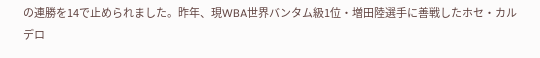の連勝を14で止められました。昨年、現WBA世界バンタム級1位・増田陸選手に善戦したホセ・カルデロ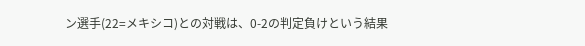ン選手(22=メキシコ)との対戦は、0-2の判定負けという結果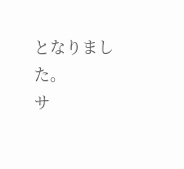となりました。
サ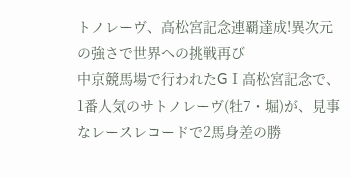トノレーヴ、高松宮記念連覇達成!異次元の強さで世界への挑戦再び
中京競馬場で行われたGⅠ高松宮記念で、1番人気のサトノレーヴ(牡7・堀)が、見事なレースレコードで2馬身差の勝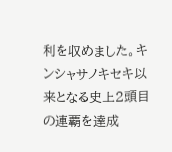利を収めました。キンシャサノキセキ以来となる史上2頭目の連覇を達成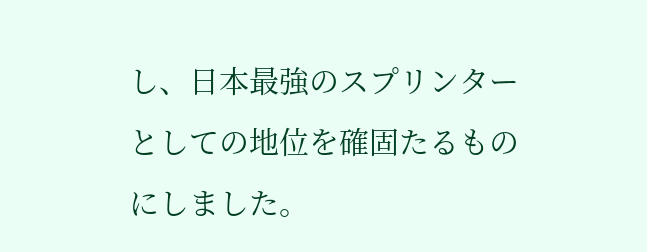し、日本最強のスプリンターとしての地位を確固たるものにしました。